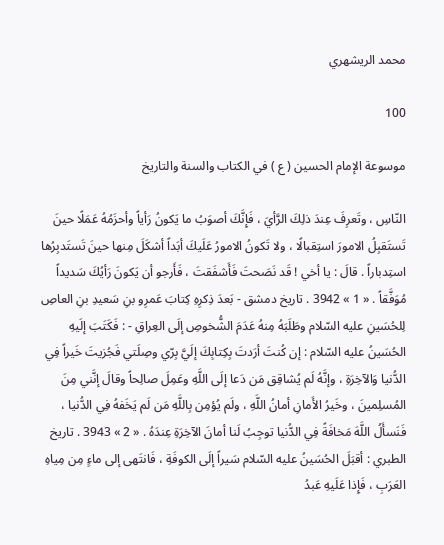محمد الريشهري

100

موسوعة الإمام الحسين ( ع ) في الكتاب والسنة والتاريخ

النّاسِ ، وتَعرِفَ عِندَ ذلِكَ الرَّأيَ ، فَإِنَّكَ أصوَبُ ما يَكونُ رَأياً وأحزَمُهُ عَمَلًا حينَ تَستَقبِلُ الامورَ استِقبالًا ، ولا تَكونُ الامورُ عَلَيكَ أبَداً أشكَلَ مِنها حينَ تَستَدبِرُها استِدباراً . قالَ : يا أخي ! قَد نَصَحتَ فَأَشفَقتَ ، فَأَرجو أن يَكونَ رَأيُكَ سَديداً مُوَفَّقاً . « 1 » 3942 . تاريخ دمشق - بَعدَ ذِكرِهِ كِتابَ عَمرِو بنِ سَعيدِ بنِ العاصِ لِلحُسَينِ عليه السّلام وطَلَبَهُ مِنهُ عَدَمَ الشُّخوصِ إلَى العِراقِ - : فَكَتَبَ إلَيهِ الحُسَينُ عليه السّلام : إن كُنتَ أرَدتَ بِكِتابِكَ إلَيَّ بِرّي وصِلَتي فَجُزيتَ خَيراً فِي الدُّنيا وَالآخِرَةِ ، وإنَّهُ لَم يُشاقِق مَن دَعا إلَى اللَّهِ وعَمِلَ صالِحاً وقالَ إنَّني مِنَ المُسلِمينَ ، وخَيرُ الأَمانِ أمانُ اللَّهِ ، ولَم يُؤمِن بِاللَّهِ مَن لَم يَخَفهُ فِي الدُّنيا ، فَنَسأَلُ اللَّهَ مَخافَةً فِي الدُّنيا توجِبُ لَنا أمانَ الآخِرَةِ عِندَهُ . « 2 » 3943 . تاريخ الطبري : أقبَلَ الحُسَينُ عليه السّلام سَيراً إلَى الكوفَةِ ، فَانتَهى إلى ماءٍ مِن مِياهِ العَرَبِ ، فَإِذا عَلَيهِ عَبدُ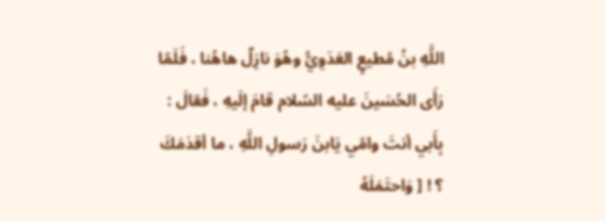اللَّهِ بنُ مُطيعٍ العَدَوِيُّ وهُوَ نازِلٌ هاهُنا ، فَلَمّا رَأَى الحُسَينَ عليه السّلام قامَ إلَيهِ ، فَقالَ : بِأَبي أنتَ وامّي يَابنَ رَسولِ اللَّهِ ، ما أقدَمَكَ ؟ ! [ وَاحتَمَلَهُ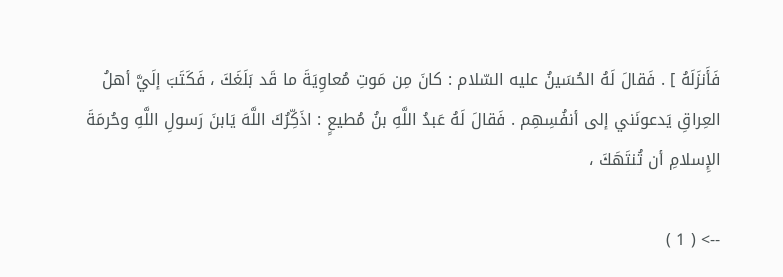فَأَنزَلَهُ ] . فَقالَ لَهُ الحُسَينُ عليه السّلام : كانَ مِن مَوتِ مُعاوِيَةَ ما قَد بَلَغَكَ ، فَكَتَبَ إلَيَّ أهلُ العِراقِ يَدعونَني إلى أنفُسِهِم . فَقالَ لَهُ عَبدُ اللَّهِ بنُ مُطيعٍ : اذَكِّرُكَ اللَّهَ يَابنَ رَسولِ اللَّهِ وحُرمَةَ الإِسلامِ أن تُنتَهَكَ ،

--> ( 1 )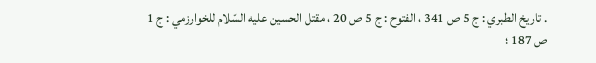. تاريخ الطبري : ج 5 ص 341 ، الفتوح : ج 5 ص 20 ، مقتل الحسين عليه السّلام للخوارزمي : ج 1 ص 187 ؛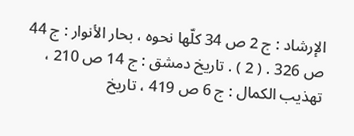الإرشاد : ج 2 ص 34 كلّها نحوه ، بحار الأنوار : ج 44 ص 326 . ( 2 ) . تاريخ دمشق : ج 14 ص 210 ، تهذيب الكمال : ج 6 ص 419 ، تاريخ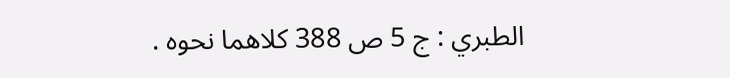الطبري : ج 5 ص 388 كلاهما نحوه .